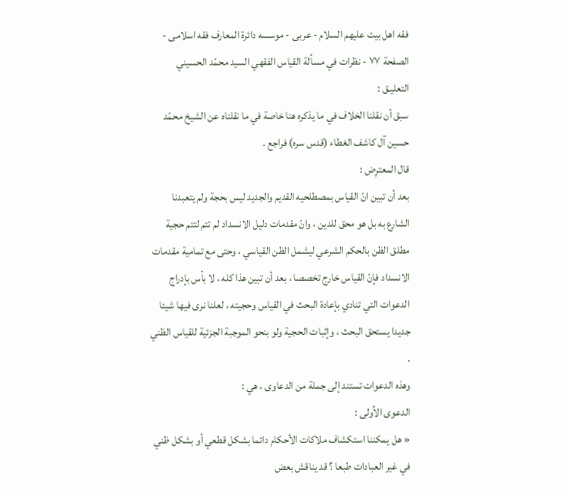فقه اهل بیت علیهم السلام - عربی - موسسه دائرة المعارف فقه اسلامی - الصفحة ٧٧ - نظرات في مسألة القياس الفقهي السيد محمّد الحسيني
التعليـق :
سبق أن نقلنا الخلاف في ما يذكره هنا خاصة في ما نقلناه عن الشيخ محمّد حسين آل كاشف الغطاء (قدس سره) فراجع .
قال المعترِض :
بعد أن تبين انّ القياس بمصطلحيه القديم والجديد ليس بحجة ولم يتعبدنا الشارع به بل هو محق للدين ، وانّ مقدمات دليل الانسداد لم تتم لتتم حجية مطلق الظن بالحكم الشرعي ليشمل الظن القياسي ، وحتى مع تمامية مقدمات الانسداد فإنّ القياس خارج تخصصا ، بعد أن تبين هذا كله ، لا بأس بإدراج الدعوات التي تنادي بإعادة البحث في القياس وحجيته ، لعلنا نرى فيها شيئا جديدا يستحق البحث ، وإثبات الحجية ولو بنحو الموجبة الجزئية للقياس الظني .
وهذه الدعوات تستند إلى جملة من الدعاوى ، هي :
الدعوى الاُولى :
« هل يمكننا استكشاف ملاكات الأحكام دائما بشكل قطعي أو بشكل ظني في غير العبادات طبعا ؟ قد يناقش بعض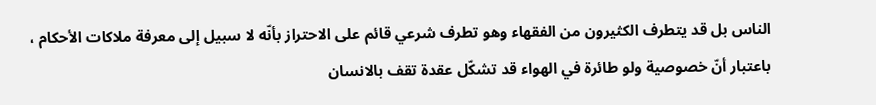الناس بل قد يتطرف الكثيرون من الفقهاء وهو تطرف شرعي قائم على الاحتراز بأنّه لا سبيل إلى معرفة ملاكات الأحكام ، باعتبار أنّ خصوصية ولو طائرة في الهواء قد تشكّل عقدة تقف بالانسان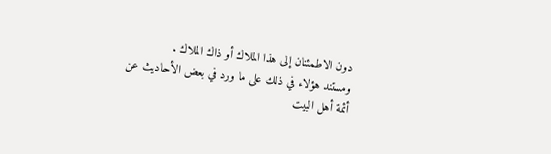دون الاطمئنان إلى هذا الملاك أو ذاك الملاك .
ومستند هؤلاء في ذلك على ما ورد في بعض الأحاديث عن أئمة أهل البيت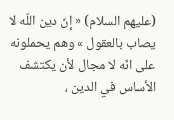(عليهم السلام) « إنّ دين اللّه لا يصاب بالعقول » وهم يحملونه على انّه لا مجال لأن يكتشف الأساس في الدين ،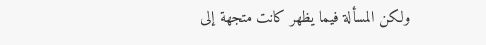ولكن المسألة فيما يظهر كانت متجهة إلى